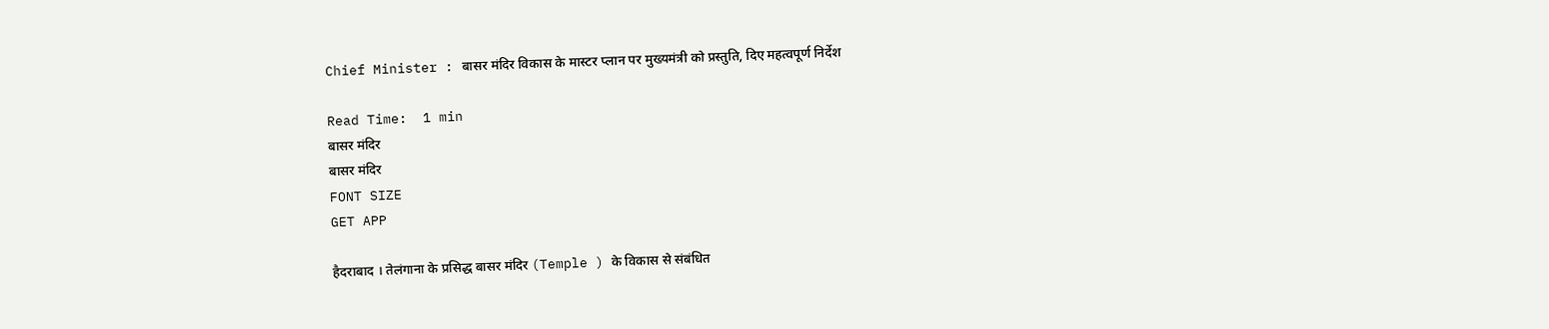Chief Minister : बासर मंदिर विकास के मास्टर प्लान पर मुख्यमंत्री को प्रस्तुति, दिए महत्वपूर्ण निर्देश

Read Time:  1 min
बासर मंदिर
बासर मंदिर
FONT SIZE
GET APP

हैदराबाद । तेलंगाना के प्रसिद्ध बासर मंदिर (Temple ) के विकास से संबंधित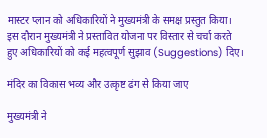मास्टर प्लान को अधिकारियों ने मुख्यमंत्री के समक्ष प्रस्तुत किया। इस दौरान मुख्यमंत्री ने प्रस्तावित योजना पर विस्तार से चर्चा करते हुए अधिकारियों को कई महत्वपूर्ण सुझाव (Suggestions) दिए।

मंदिर का विकास भव्य और उत्कृष्ट ढंग से किया जाए

मुख्यमंत्री ने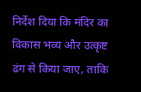निर्देश दिया कि मंदिर का विकास भव्य और उत्कृष्ट ढंग से किया जाए, ताकि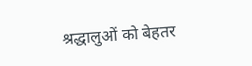श्रद्धालुओं को बेहतर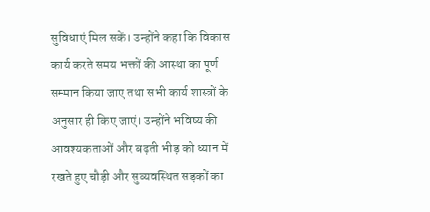सुविधाएं मिल सकें। उन्होंने कहा कि विकास कार्य करते समय भक्तों की आस्था का पूर्ण सम्मान किया जाए तथा सभी कार्य शास्त्रों के अनुसार ही किए जाएं। उन्होंने भविष्य की आवश्यकताओं और बढ़ती भीड़ को ध्यान में रखते हुए चौड़ी और सुव्यवस्थित सड़कों का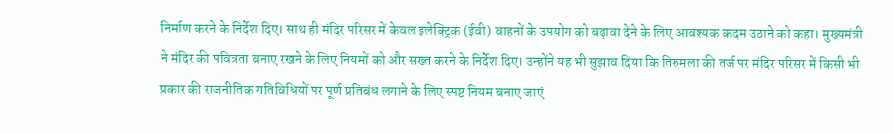निर्माण करने के निर्देश दिए। साथ ही मंदिर परिसर में केवल इलेक्ट्रिक (ईवी) वाहनों के उपयोग को बढ़ावा देने के लिए आवश्यक कदम उठाने को कहा। मुख्यमंत्री ने मंदिर की पवित्रता बनाए रखने के लिए नियमों को और सख्त करने के निर्देश दिए। उन्होंने यह भी सुझाव दिया कि तिरुमला की तर्ज पर मंदिर परिसर में किसी भी प्रकार की राजनीतिक गतिविधियों पर पूर्ण प्रतिबंध लगाने के लिए स्पष्ट नियम बनाए जाएं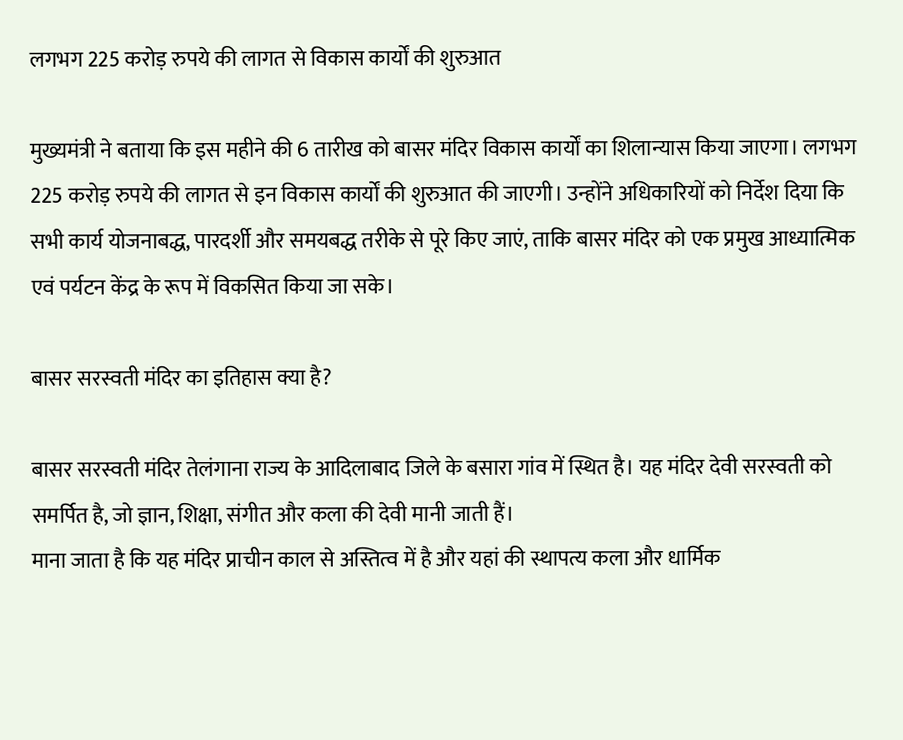लगभग 225 करोड़ रुपये की लागत से विकास कार्यों की शुरुआत

मुख्यमंत्री ने बताया कि इस महीने की 6 तारीख को बासर मंदिर विकास कार्यों का शिलान्यास किया जाएगा। लगभग 225 करोड़ रुपये की लागत से इन विकास कार्यों की शुरुआत की जाएगी। उन्होंने अधिकारियों को निर्देश दिया कि सभी कार्य योजनाबद्ध, पारदर्शी और समयबद्ध तरीके से पूरे किए जाएं, ताकि बासर मंदिर को एक प्रमुख आध्यात्मिक एवं पर्यटन केंद्र के रूप में विकसित किया जा सके।

बासर सरस्वती मंदिर का इतिहास क्या है?

बासर सरस्वती मंदिर तेलंगाना राज्य के आदिलाबाद जिले के बसारा गांव में स्थित है। यह मंदिर देवी सरस्वती को समर्पित है, जो ज्ञान, शिक्षा, संगीत और कला की देवी मानी जाती हैं।
माना जाता है कि यह मंदिर प्राचीन काल से अस्तित्व में है और यहां की स्थापत्य कला और धार्मिक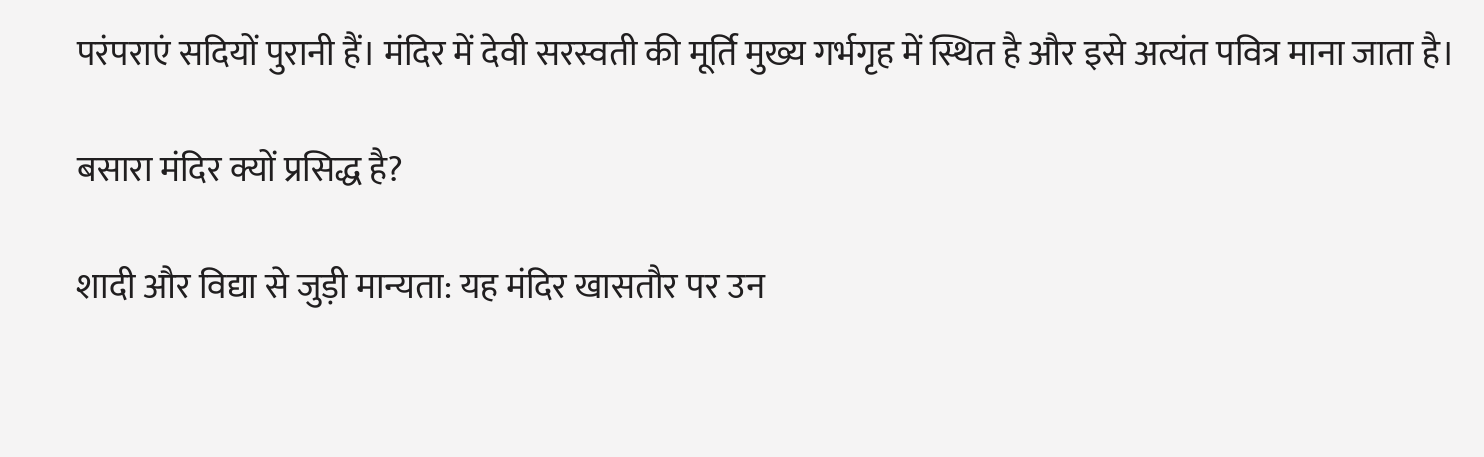परंपराएं सदियों पुरानी हैं। मंदिर में देवी सरस्वती की मूर्ति मुख्य गर्भगृह में स्थित है और इसे अत्यंत पवित्र माना जाता है।

बसारा मंदिर क्यों प्रसिद्ध है?

शादी और विद्या से जुड़ी मान्यता: यह मंदिर खासतौर पर उन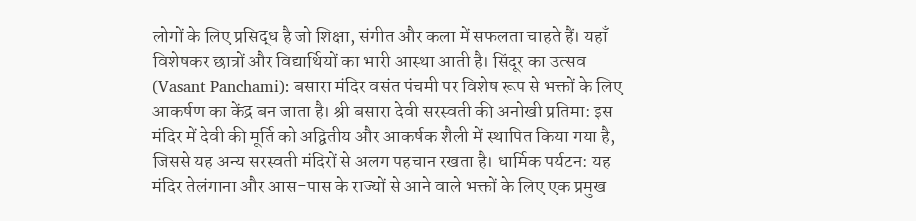लोगों के लिए प्रसिद्ध है जो शिक्षा, संगीत और कला में सफलता चाहते हैं। यहाँ विशेषकर छात्रों और विद्यार्थियों का भारी आस्था आती है। सिंदूर का उत्सव (Vasant Panchami): बसारा मंदिर वसंत पंचमी पर विशेष रूप से भक्तों के लिए आकर्षण का केंद्र बन जाता है। श्री बसारा देवी सरस्वती की अनोखी प्रतिमा: इस मंदिर में देवी की मूर्ति को अद्वितीय और आकर्षक शैली में स्थापित किया गया है, जिससे यह अन्य सरस्वती मंदिरों से अलग पहचान रखता है। धार्मिक पर्यटन: यह मंदिर तेलंगाना और आस-पास के राज्यों से आने वाले भक्तों के लिए एक प्रमुख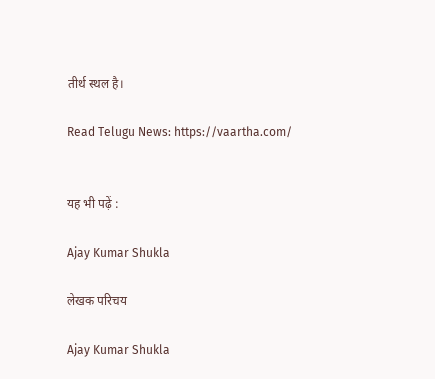तीर्थ स्थल है।

Read Telugu News: https://vaartha.com/


यह भी पढ़ें :

Ajay Kumar Shukla

लेखक परिचय

Ajay Kumar Shukla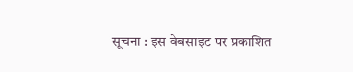सूचना : इस वेबसाइट पर प्रकाशित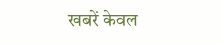खबरें केवल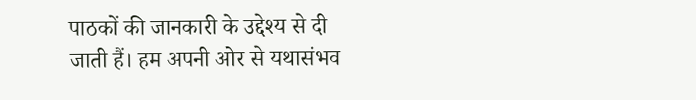पाठकों की जानकारी के उद्देश्य से दी जाती हैं। हम अपनी ओर से यथासंभव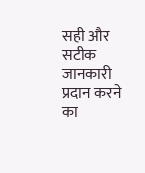सही और सटीक जानकारी प्रदान करने का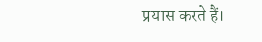प्रयास करते हैं।